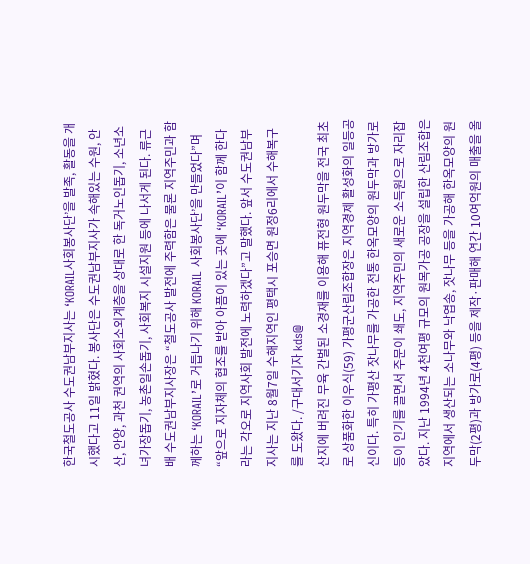한국철도공사 수도권남부지사는 ‘KORAIL사회봉사단’을 발족, 활동을 개시했다고 11일 밝혔다. 봉사단은 수도권남부지사가 속해있는 수원, 안산, 안양, 과천 권역의 사회소외계층을 상대로 한 독거노인돕기, 소년소녀가장돕기, 농촌일손돕기, 사회복지 시설지원 등에 나서게 된다. 류근배 수도권남부지사장은 “철도공사 발전에 주력함은 물론 지역주민과 함께하는 ‘KORAIL’로 거듭나기 위해 KORAIL 사회봉사단’을 만들었다”며 “앞으로 지자체의 협조를 받아 아픔이 있는 곳에 ‘KORAIL’이 함께 한다라는 각오로 지역사회 발전에 노력하겠다”고 말했다. 앞서 수도권남부지사는 지난 8월7일 수해지역인 평택시 포승면 원정6리에서 수해복구를 도왔다. /구대서기자 kds@
산지에 버려진 무육 간벌된 소경재를 이용해 퓨전형 원두막을 전국 최초로 상품화한 이우식(59) 가평군산림조합장은 지역경제 활성화의 일등공신이다. 특히 가평산 잣나무를 가공한 전통 한옥모양의 원두막과 방가로 등이 인기를 끌면서 주문이 쇄도, 지역주민의 새로운 소득원으로 자리잡았다. 지난 1994년 4천여평 규모의 원목가공 공장을 설립한 산림조합은 지역에서 생산되는 소나무와 낙엽송, 잣나무 등을 가공해 한옥모양의 원두막(2평)과 방가로(4평) 등을 제작·판매해 연간 10여억원의 매출을 올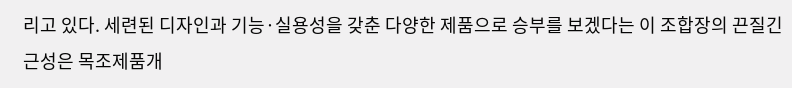리고 있다. 세련된 디자인과 기능·실용성을 갖춘 다양한 제품으로 승부를 보겠다는 이 조합장의 끈질긴 근성은 목조제품개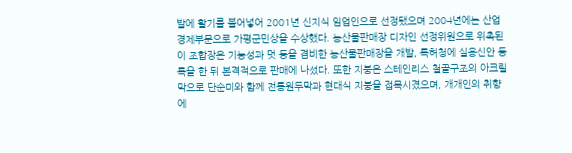발에 활기를 불어넣어 2001년 신지식 임업인으로 선정됐으며 2004년에는 산업경제부문으로 가평군민상을 수상했다. 농산물판매장 디자인 선정위원으로 위촉된 이 조합장은 기능성과 멋 등을 겸비한 농산물판매장을 개발, 특허청에 실용신안 등록을 한 뒤 본격적으로 판매에 나섰다. 또한 지붕은 스테인리스 철골구조의 아크릴막으로 단순미와 함께 전통원두막과 현대식 지붕을 접목시겼으며, 개개인의 취향에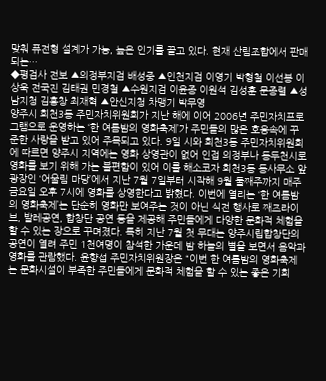맞춰 퓨전형 설계가 가능, 높은 인기를 끌고 있다. 현재 산림조합에서 판매되는…
◆평검사 전보 ▲의정부지검 배성중 ▲인천지검 이영기 박형철 이선봉 이상욱 전국진 김태권 민경철 ▲수원지검 이윤종 이원석 김성훈 문종렬 ▲성남지청 김홍창 최재혁 ▲안신지청 차맹기 박무영
양주시 회천3동 주민자치위원회가 지난 해에 이어 2006년 주민자치프로그램으로 운영하는 ‘한 여름밤의 영화축제’가 주민들의 많은 호응속에 꾸준한 사랑을 받고 있어 주목되고 있다. 9일 시와 회천3동 주민자치위원회에 따르면 양주시 지역에는 영화 상영관이 없어 인접 의정부나 동두천시로 영화를 보기 위해 가는 불편함이 있어 이를 해소코자 회천3동 동사무소 앞 광장인 ‘어울림 마당’에서 지난 7월 7일부터 시작해 9월 둘째주까지 매주 금요일 오후 7시에 영화를 상영한다고 밝혔다. 이번에 열리는 ‘한 여름밤의 영화축제’는 단순히 영화만 보여주는 것이 아닌 식전 행사로 째즈라이브, 발레공연, 합창단 공연 등을 제공해 주민들에게 다양한 문화적 체험을 할 수 있는 장으로 꾸며졌다. 특히 지난 7월 첫 무대는 양주시립합창단의 공연이 열려 주민 1천여명이 참석한 가운데 밤 하늘의 별을 보면서 음악과 영화를 관람했다. 윤향섭 주민자치위원장은 “이번 한 여름밤의 영화축제는 문화시설이 부족한 주민들에게 문화적 체험을 할 수 있는 좋은 기회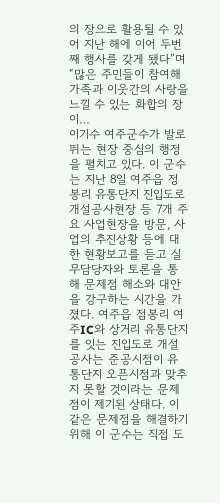의 장으로 활용될 수 있어 지난 해에 이어 두번째 행사를 갖게 됐다”며 “많은 주민들이 참여해 가족과 이웃간의 사랑을 느낄 수 있는 화합의 장이…
이기수 여주군수가 발로 뛰는 현장 중심의 행정을 펼치고 있다. 이 군수는 지난 8일 여주읍 정봉리 유통단지 진입도로 개설공사현장 등 7개 주요 사업현장을 방문, 사업의 추진상황 등에 대한 현황보고를 듣고 실무담당자와 토론을 통해 문제점 해소와 대안을 강구하는 시간을 가졌다. 여주읍 점봉리 여주IC와 상거리 유통단지를 잇는 진입도로 개설공사는 준공시점이 유통단지 오픈시점과 맞추지 못할 것이라는 문제점이 제기된 상태다. 이같은 문제점을 해결하기 위해 이 군수는 직접 도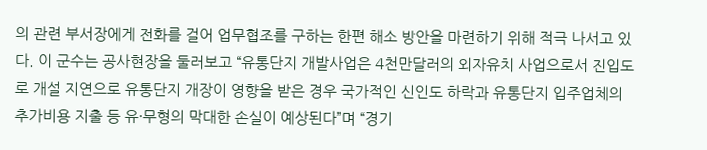의 관련 부서장에게 전화를 걸어 업무협조를 구하는 한편 해소 방안을 마련하기 위해 적극 나서고 있다. 이 군수는 공사현장을 둘러보고 “유통단지 개발사업은 4천만달러의 외자유치 사업으로서 진입도로 개설 지연으로 유통단지 개장이 영향을 받은 경우 국가적인 신인도 하락과 유통단지 입주업체의 추가비용 지출 등 유·무형의 막대한 손실이 예상된다”며 “경기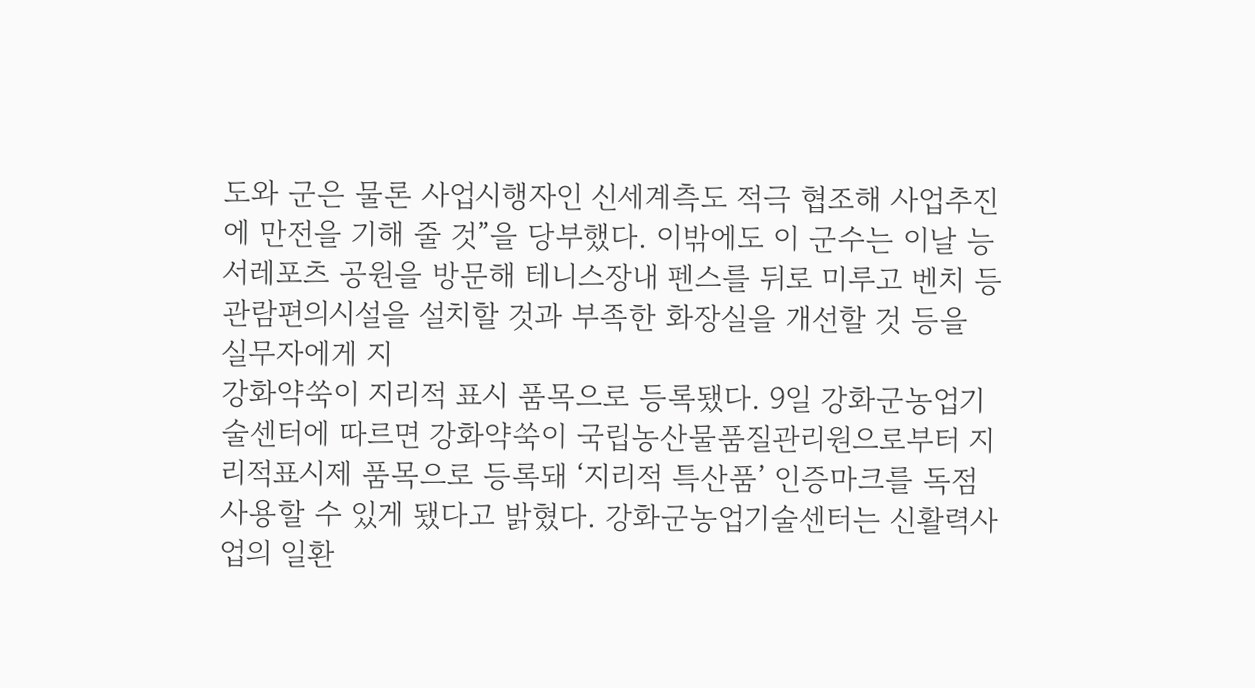도와 군은 물론 사업시행자인 신세계측도 적극 협조해 사업추진에 만전을 기해 줄 것”을 당부했다. 이밖에도 이 군수는 이날 능서레포츠 공원을 방문해 테니스장내 펜스를 뒤로 미루고 벤치 등 관람편의시설을 설치할 것과 부족한 화장실을 개선할 것 등을 실무자에게 지
강화약쑥이 지리적 표시 품목으로 등록됐다. 9일 강화군농업기술센터에 따르면 강화약쑥이 국립농산물품질관리원으로부터 지리적표시제 품목으로 등록돼 ‘지리적 특산품’ 인증마크를 독점 사용할 수 있게 됐다고 밝혔다. 강화군농업기술센터는 신활력사업의 일환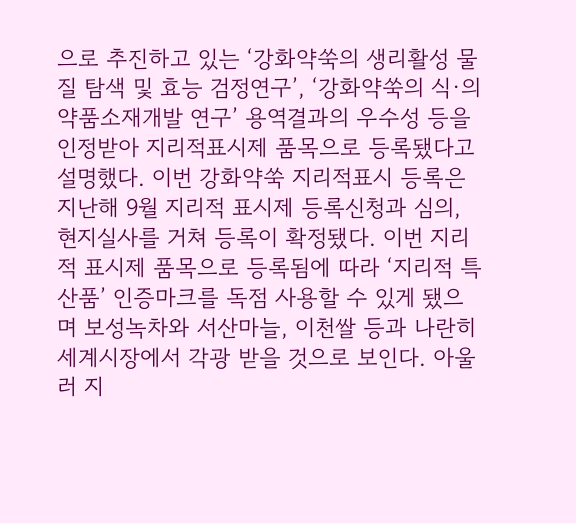으로 추진하고 있는 ‘강화약쑥의 생리활성 물질 탐색 및 효능 검정연구’, ‘강화약쑥의 식·의약품소재개발 연구’ 용역결과의 우수성 등을 인정받아 지리적표시제 품목으로 등록됐다고 설명했다. 이번 강화약쑥 지리적표시 등록은 지난해 9월 지리적 표시제 등록신청과 심의, 현지실사를 거쳐 등록이 확정됐다. 이번 지리적 표시제 품목으로 등록됨에 따라 ‘지리적 특산품’ 인증마크를 독점 사용할 수 있게 됐으며 보성녹차와 서산마늘, 이천쌀 등과 나란히 세계시장에서 각광 받을 것으로 보인다. 아울러 지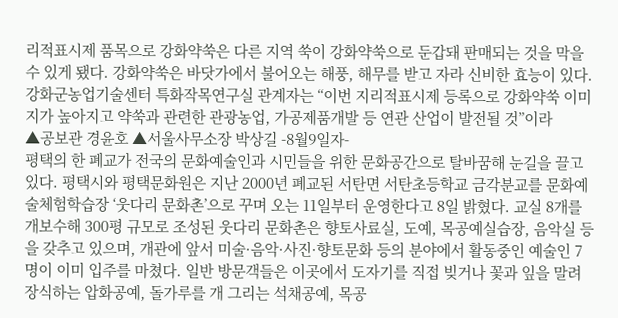리적표시제 품목으로 강화약쑥은 다른 지역 쑥이 강화약쑥으로 둔갑돼 판매되는 것을 막을 수 있게 됐다. 강화약쑥은 바닷가에서 불어오는 해풍, 해무를 받고 자라 신비한 효능이 있다. 강화군농업기술센터 특화작목연구실 관계자는 “이번 지리적표시제 등록으로 강화약쑥 이미지가 높아지고 약쑥과 관련한 관광농업, 가공제품개발 등 연관 산업이 발전될 것”이라
▲공보관 경윤호 ▲서울사무소장 박상길 -8월9일자-
평택의 한 폐교가 전국의 문화예술인과 시민들을 위한 문화공간으로 탈바꿈해 눈길을 끌고 있다. 평택시와 평택문화원은 지난 2000년 폐교된 서탄면 서탄초등학교 금각분교를 문화예술체험학습장 ‘웃다리 문화촌’으로 꾸며 오는 11일부터 운영한다고 8일 밝혔다. 교실 8개를 개보수해 300평 규모로 조성된 웃다리 문화촌은 향토사료실, 도예, 목공예실습장, 음악실 등을 갖추고 있으며, 개관에 앞서 미술·음악·사진·향토문화 등의 분야에서 활동중인 예술인 7명이 이미 입주를 마쳤다. 일반 방문객들은 이곳에서 도자기를 직접 빚거나 꽃과 잎을 말려 장식하는 압화공예, 돌가루를 개 그리는 석채공예, 목공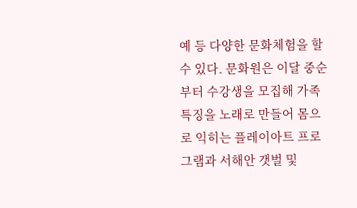예 등 다양한 문화체험을 할 수 있다. 문화원은 이달 중순부터 수강생을 모집해 가족특징을 노래로 만들어 몸으로 익히는 플레이아트 프로그램과 서해안 갯벌 및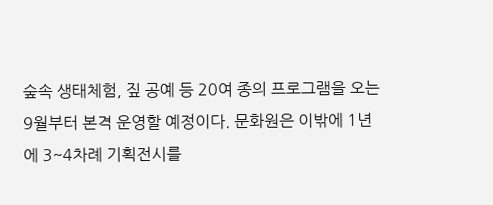숲속 생태체험, 짚 공예 등 20여 종의 프로그램을 오는 9월부터 본격 운영할 예정이다. 문화원은 이밖에 1년에 3~4차례 기획전시를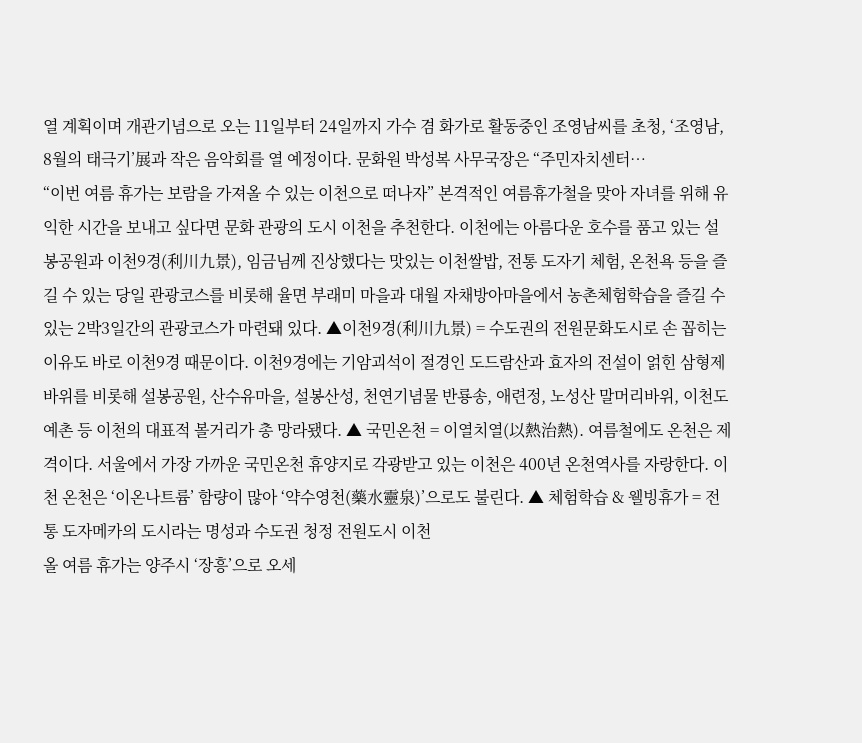열 계획이며 개관기념으로 오는 11일부터 24일까지 가수 겸 화가로 활동중인 조영남씨를 초청, ‘조영남, 8월의 태극기’展과 작은 음악회를 열 예정이다. 문화원 박성복 사무국장은 “주민자치센터…
“이번 여름 휴가는 보람을 가져올 수 있는 이천으로 떠나자” 본격적인 여름휴가철을 맞아 자녀를 위해 유익한 시간을 보내고 싶다면 문화 관광의 도시 이천을 추천한다. 이천에는 아름다운 호수를 품고 있는 설봉공원과 이천9경(利川九景), 임금님께 진상했다는 맛있는 이천쌀밥, 전통 도자기 체험, 온천욕 등을 즐길 수 있는 당일 관광코스를 비롯해 율면 부래미 마을과 대월 자채방아마을에서 농촌체험학습을 즐길 수 있는 2박3일간의 관광코스가 마련돼 있다. ▲이천9경(利川九景) = 수도권의 전원문화도시로 손 꼽히는 이유도 바로 이천9경 때문이다. 이천9경에는 기암괴석이 절경인 도드람산과 효자의 전설이 얽힌 삼형제바위를 비롯해 설봉공원, 산수유마을, 설봉산성, 천연기념물 반룡송, 애련정, 노성산 말머리바위, 이천도예촌 등 이천의 대표적 볼거리가 총 망라됐다. ▲ 국민온천 = 이열치열(以熱治熱). 여름철에도 온천은 제격이다. 서울에서 가장 가까운 국민온천 휴양지로 각광받고 있는 이천은 400년 온천역사를 자랑한다. 이천 온천은 ‘이온나트륨’ 함량이 많아 ‘약수영천(藥水靈泉)’으로도 불린다. ▲ 체험학습 & 웰빙휴가 = 전통 도자메카의 도시라는 명성과 수도권 청정 전원도시 이천
올 여름 휴가는 양주시 ‘장흥’으로 오세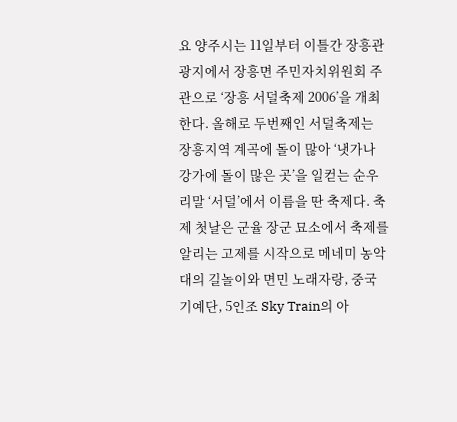요 양주시는 11일부터 이틀간 장흥관광지에서 장흥면 주민자치위원회 주관으로 ‘장흥 서덜축제 2006’을 개최한다. 올해로 두번째인 서덜축제는 장흥지역 계곡에 돌이 많아 ‘냇가나 강가에 돌이 많은 곳’을 일컫는 순우리말 ‘서덜’에서 이름을 딴 축제다. 축제 첫날은 군율 장군 묘소에서 축제를 알리는 고제를 시작으로 메네미 농악대의 길놀이와 면민 노래자랑, 중국기예단, 5인조 Sky Train의 아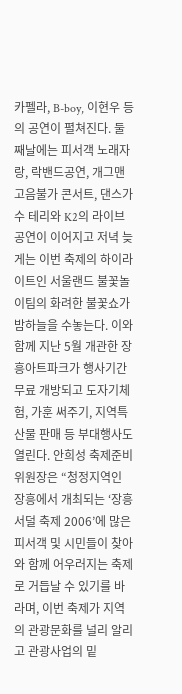카펠라, B-boy, 이현우 등의 공연이 펼쳐진다. 둘째날에는 피서객 노래자랑, 락밴드공연, 개그맨 고음불가 콘서트, 댄스가수 테리와 K2의 라이브 공연이 이어지고 저녁 늦게는 이번 축제의 하이라이트인 서울랜드 불꽃놀이팀의 화려한 불꽃쇼가 밤하늘을 수놓는다. 이와함께 지난 5월 개관한 장흥아트파크가 행사기간 무료 개방되고 도자기체험, 가훈 써주기, 지역특산물 판매 등 부대행사도 열린다. 안희성 축제준비위원장은 “청정지역인 장흥에서 개최되는 ‘장흥 서덜 축제 2006’에 많은 피서객 및 시민들이 찾아와 함께 어우러지는 축제로 거듭날 수 있기를 바라며, 이번 축제가 지역의 관광문화를 널리 알리고 관광사업의 밑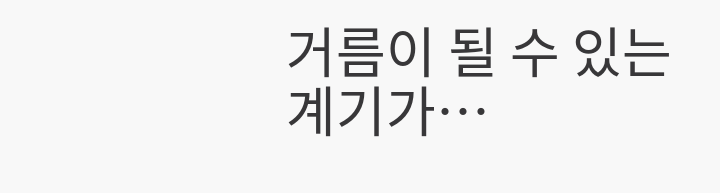거름이 될 수 있는 계기가…